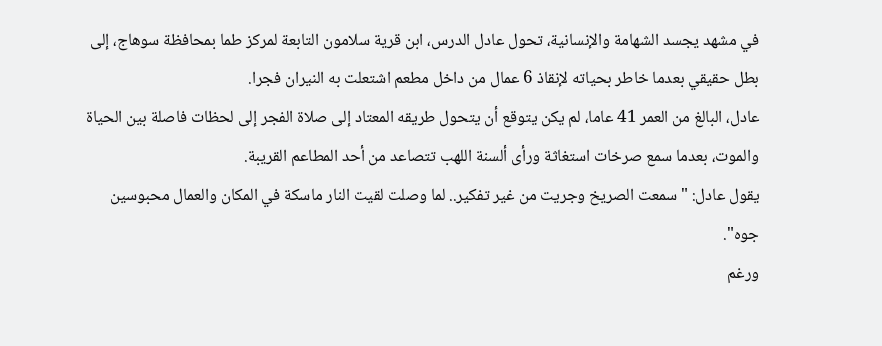في مشهد يجسد الشهامة والإنسانية، تحول عادل الدرس، ابن قرية سلامون التابعة لمركز طما بمحافظة سوهاج، إلى بطل حقيقي بعدما خاطر بحياته لإنقاذ 6 عمال من داخل مطعم اشتعلت به النيران فجرا.
عادل، البالغ من العمر 41 عاما، لم يكن يتوقع أن يتحول طريقه المعتاد إلى صلاة الفجر إلى لحظات فاصلة بين الحياة والموت، بعدما سمع صرخات استغاثة ورأى ألسنة اللهب تتصاعد من أحد المطاعم القريبة.
يقول عادل: "سمعت الصريخ وجريت من غير تفكير.. لما وصلت لقيت النار ماسكة في المكان والعمال محبوسين جوه".
ورغم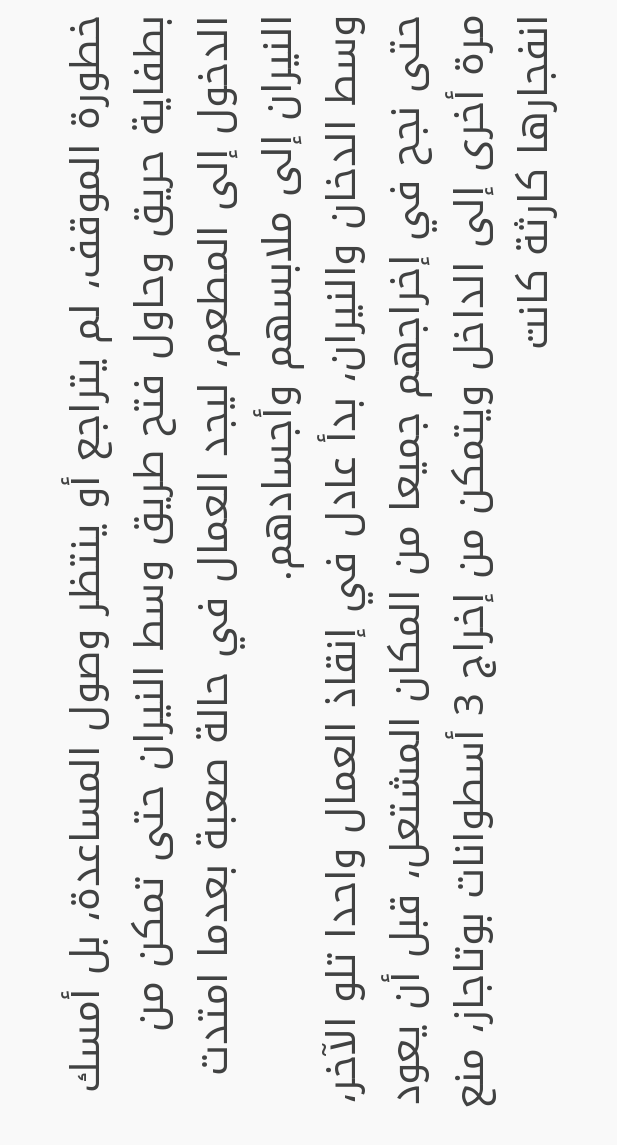خطورة الموقف، لم يتراجع أو ينتظر وصول المساعدة، بل أمسك بطفاية حريق وحاول فتح طريق وسط النيران حتى تمكن من الدخول إلى المطعم، ليجد العمال في حالة صعبة بعدما امتدت النيران إلى ملابسهم وأجسادهم.
وسط الدخان والنيران، بدأ عادل في إنقاذ العمال واحدا تلو الآخر، حتى نجح في إخراجهم جميعا من المكان المشتعل، قبل أن يعود مرة أخرى إلى الداخل ويتمكن من إخراج 3 أسطوانات بوتاجاز، منع انفجارها كارثة كانت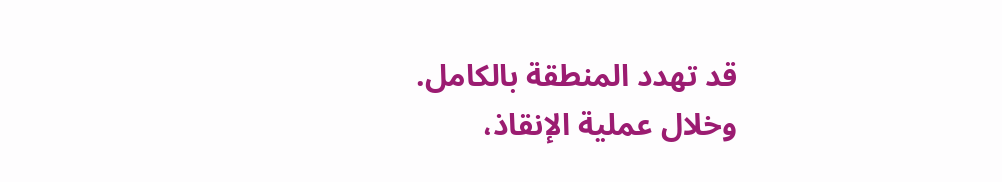قد تهدد المنطقة بالكامل.
وخلال عملية الإنقاذ،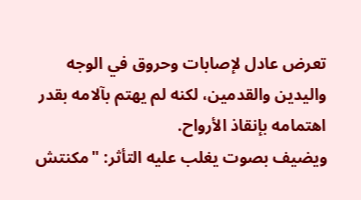تعرض عادل لإصابات وحروق في الوجه واليدين والقدمين، لكنه لم يهتم بآلامه بقدر اهتمامه بإنقاذ الأرواح.
ويضيف بصوت يغلب عليه التأثر: "مكنتش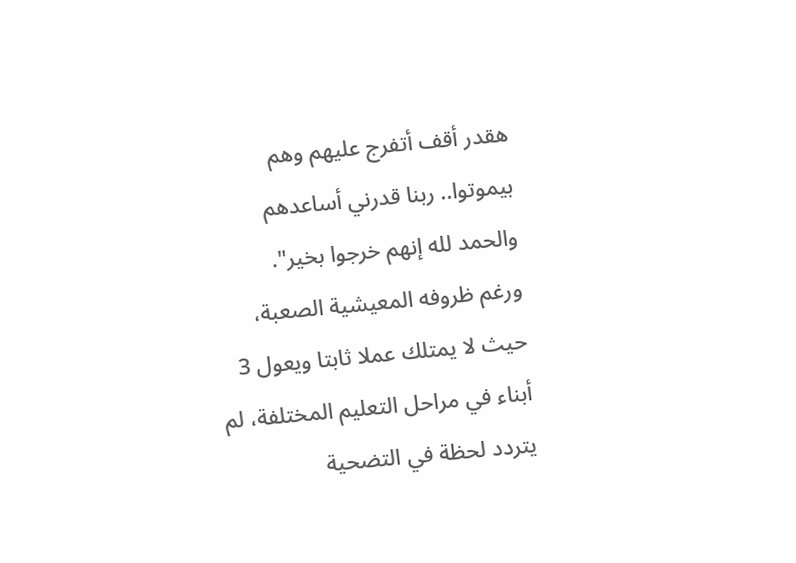هقدر أقف أتفرج عليهم وهم بيموتوا.. ربنا قدرني أساعدهم والحمد لله إنهم خرجوا بخير".
ورغم ظروفه المعيشية الصعبة، حيث لا يمتلك عملا ثابتا ويعول 3 أبناء في مراحل التعليم المختلفة، لم يتردد لحظة في التضحية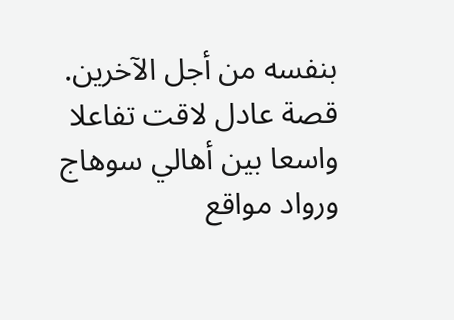بنفسه من أجل الآخرين.
قصة عادل لاقت تفاعلا واسعا بين أهالي سوهاج ورواد مواقع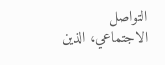التواصل الاجتماعي، الذين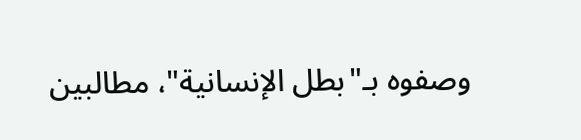وصفوه بـ"بطل الإنسانية"، مطالبين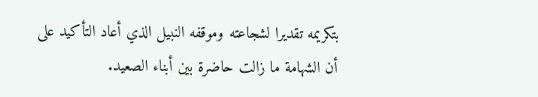بتكريمه تقديرا لشجاعته وموقفه النبيل الذي أعاد التأكيد على أن الشهامة ما زالت حاضرة بين أبناء الصعيد.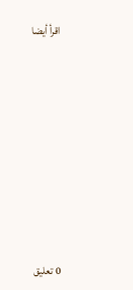اقرأ أيضا














0 تعليق